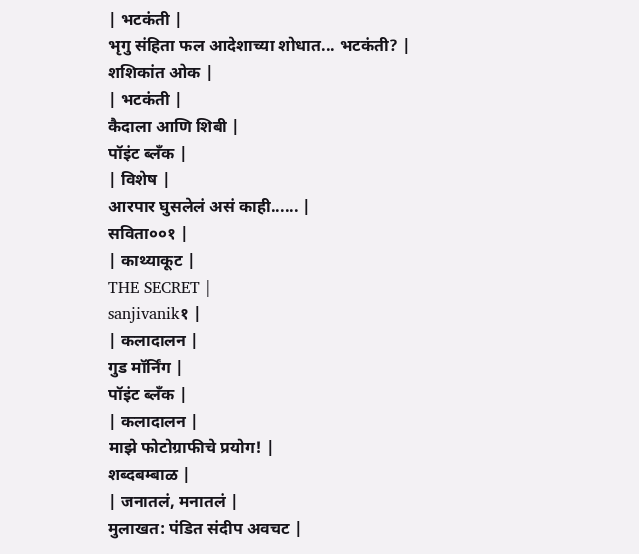| भटकंती |
भृगु संहिता फल आदेशाच्या शोधात... भटकंती? |
शशिकांत ओक |
| भटकंती |
कैदाला आणि शिबी |
पॉइंट ब्लँक |
| विशेष |
आरपार घुसलेलं असं काही...... |
सविता००१ |
| काथ्याकूट |
THE SECRET |
sanjivanik१ |
| कलादालन |
गुड मॉर्निंग |
पॉइंट ब्लँक |
| कलादालन |
माझे फोटोग्राफीचे प्रयोग! |
शब्दबम्बाळ |
| जनातलं, मनातलं |
मुलाखत: पंडित संदीप अवचट |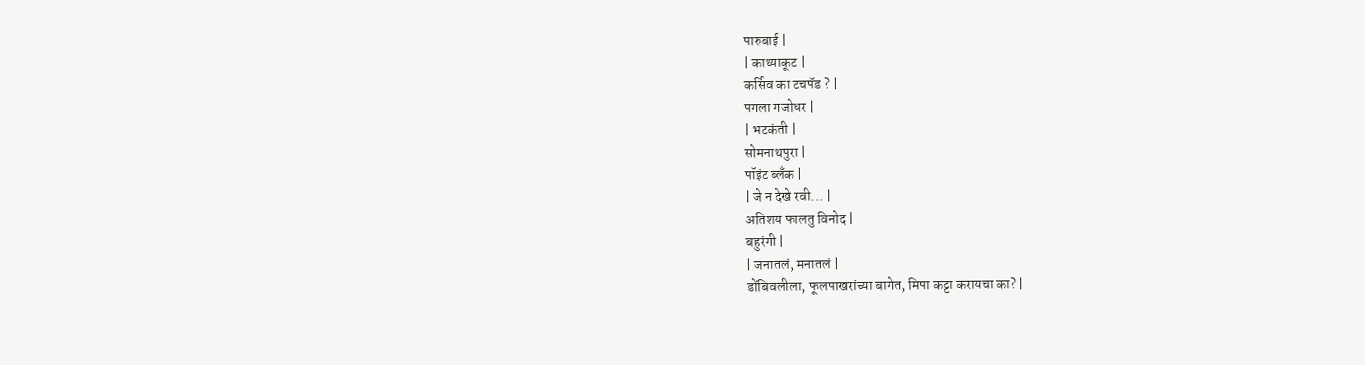पारुबाई |
| काथ्याकूट |
कर्सिव का टचपॅड ? |
पगला गजोधर |
| भटकंती |
सोमनाथपुरा |
पॉइंट ब्लँक |
| जे न देखे रवी... |
अतिशय फालतु विनोद |
बहुरंगी |
| जनातलं, मनातलं |
डोंबिवलीला, फूलपाखरांच्या बागेत, मिपा कट्टा करायचा का? |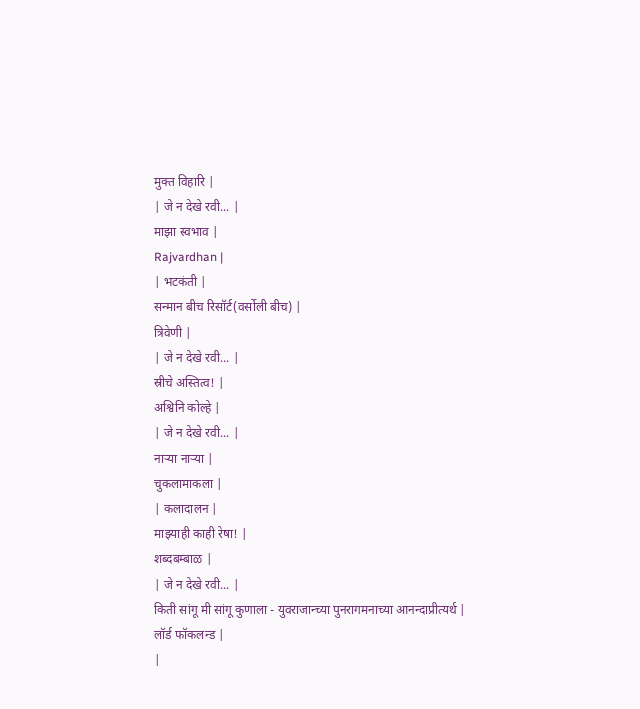मुक्त विहारि |
| जे न देखे रवी... |
माझा स्वभाव |
Rajvardhan |
| भटकंती |
सन्मान बीच रिसॉर्ट(वर्सोली बीच) |
त्रिवेणी |
| जे न देखे रवी... |
स्रीचे अस्तित्व! |
अश्विनि कोल्हे |
| जे न देखे रवी... |
नाऱ्या नाऱ्या |
चुकलामाकला |
| कलादालन |
माझ्याही काही रेषा! |
शब्दबम्बाळ |
| जे न देखे रवी... |
किती सांगू मी सांगू कुणाला - युवराजान्च्या पुनरागमनाच्या आनन्दाप्रीत्यर्थ |
लॉर्ड फॉकलन्ड |
|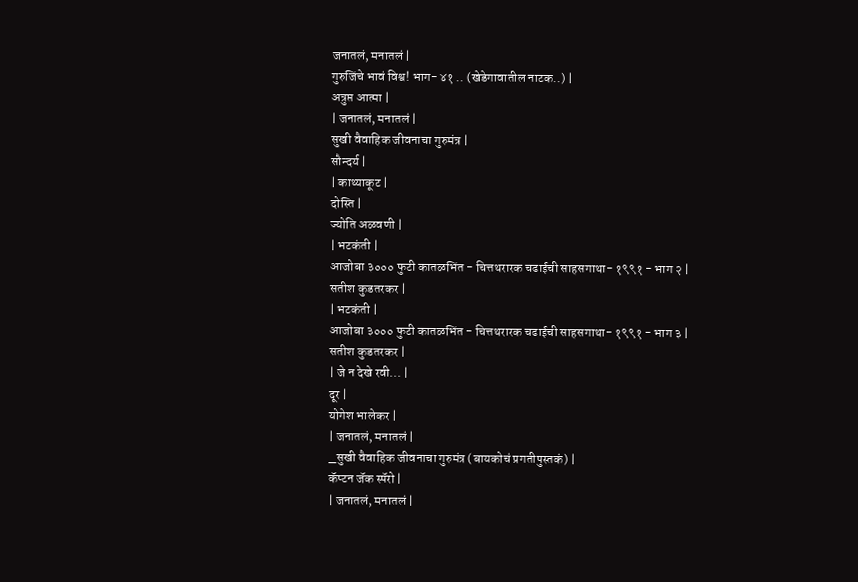जनातलं, मनातलं |
गुरुजिंचे भावं विश्व! भाग- ४१ .. (खेडेगावातील नाटक..) |
अत्रुप्त आत्मा |
| जनातलं, मनातलं |
सुखी वैवाहिक जीवनाचा गुरुमंत्र |
सौन्दर्य |
| काथ्याकूट |
दोस्ति |
ज्योति अळवणी |
| भटकंती |
आजोबा ३००० फुटी कातळभिंत - चित्तथरारक चढाईची साहसगाथा- १९९१ - भाग २ |
सतीश कुडतरकर |
| भटकंती |
आजोबा ३००० फुटी कातळभिंत - चित्तथरारक चढाईची साहसगाथा- १९९१ - भाग ३ |
सतीश कुडतरकर |
| जे न देखे रवी... |
दूर |
योगेश भालेकर |
| जनातलं, मनातलं |
_सुखी वैवाहिक जीवनाचा गुरुमंत्र (बायकोचं प्रगतीपुस्तकं) |
कॅप्टन जॅक स्पॅरो |
| जनातलं, मनातलं |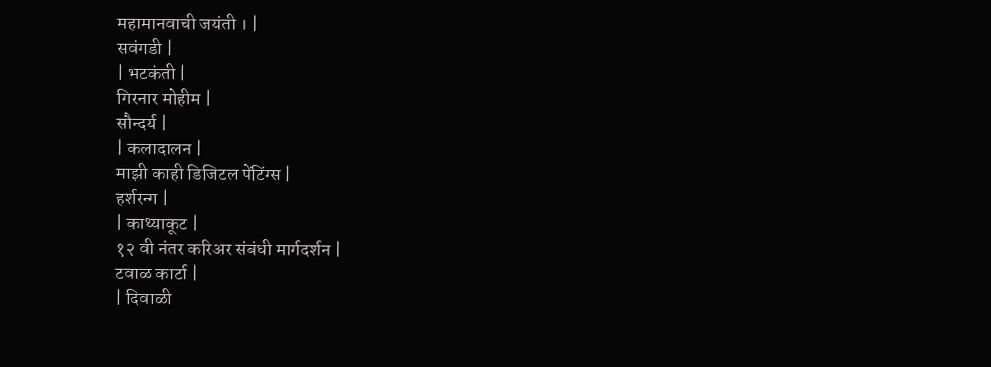महामानवाची जयंती । |
सवंगडी |
| भटकंती |
गिरनार मोहीम |
सौन्दर्य |
| कलादालन |
माझी काही डिजिटल पेंटिंग्स |
हर्शरन्ग |
| काथ्याकूट |
१२ वी नंतर करिअर संबंधी मार्गदर्शन |
टवाळ कार्टा |
| दिवाळी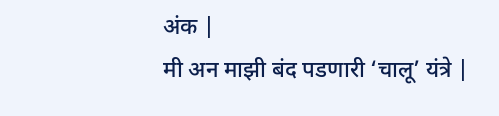अंक |
मी अन माझी बंद पडणारी ‘चालू’ यंत्रे |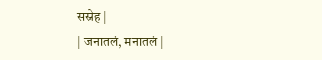सस्नेह |
| जनातलं, मनातलं |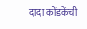दादा कोंडकेंची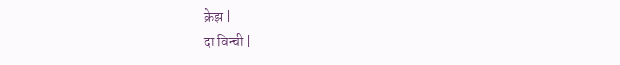क्रेझ |
दा विन्ची |